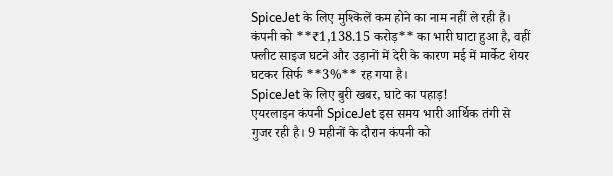SpiceJet के लिए मुश्किलें कम होने का नाम नहीं ले रही हैं। कंपनी को **₹1,138.15 करोड़** का भारी घाटा हुआ है, वहीं फ्लीट साइज घटने और उड़ानों में देरी के कारण मई में मार्केट शेयर घटकर सिर्फ **3%** रह गया है।
SpiceJet के लिए बुरी खबर, घाटे का पहाड़!
एयरलाइन कंपनी SpiceJet इस समय भारी आर्थिक तंगी से गुजर रही है। 9 महीनों के दौरान कंपनी को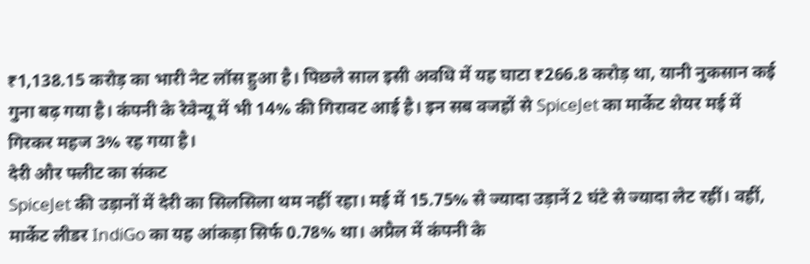₹1,138.15 करोड़ का भारी नेट लॉस हुआ है। पिछले साल इसी अवधि में यह घाटा ₹266.8 करोड़ था, यानी नुकसान कई गुना बढ़ गया है। कंपनी के रेवेन्यू में भी 14% की गिरावट आई है। इन सब वजहों से SpiceJet का मार्केट शेयर मई में गिरकर महज 3% रह गया है।
देरी और फ्लीट का संकट
SpiceJet की उड़ानों में देरी का सिलसिला थम नहीं रहा। मई में 15.75% से ज्यादा उड़ानें 2 घंटे से ज्यादा लेट रहीं। वहीं, मार्केट लीडर IndiGo का यह आंकड़ा सिर्फ 0.78% था। अप्रैल में कंपनी के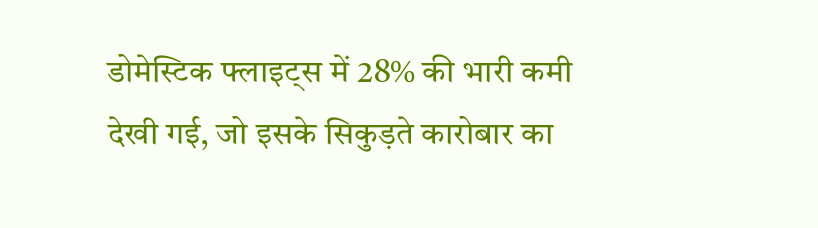डोमेस्टिक फ्लाइट्स में 28% की भारी कमी देखी गई, जो इसके सिकुड़ते कारोबार का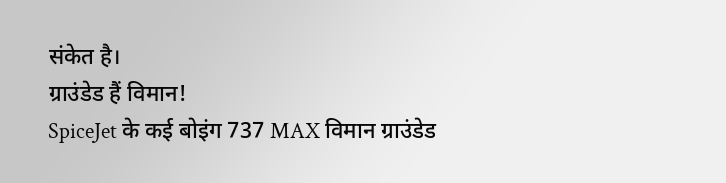संकेत है।
ग्राउंडेड हैं विमान!
SpiceJet के कई बोइंग 737 MAX विमान ग्राउंडेड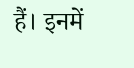हैं। इनमें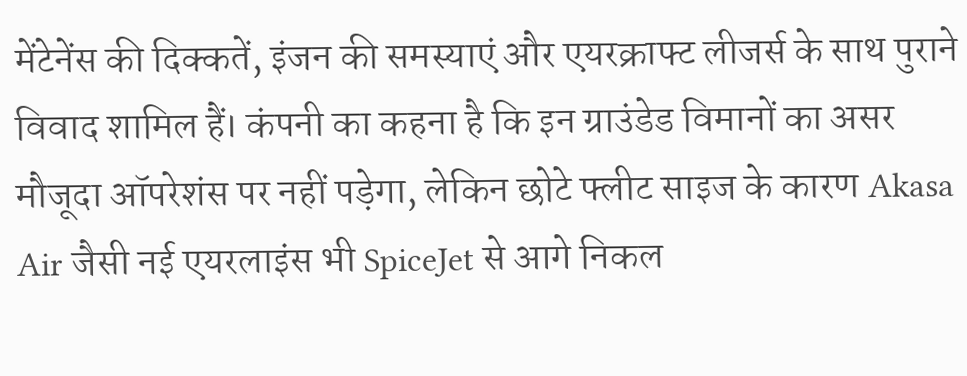मेंटेनेंस की दिक्कतें, इंजन की समस्याएं और एयरक्राफ्ट लीजर्स के साथ पुराने विवाद शामिल हैं। कंपनी का कहना है कि इन ग्राउंडेड विमानों का असर मौजूदा ऑपरेशंस पर नहीं पड़ेगा, लेकिन छोटे फ्लीट साइज के कारण Akasa Air जैसी नई एयरलाइंस भी SpiceJet से आगे निकल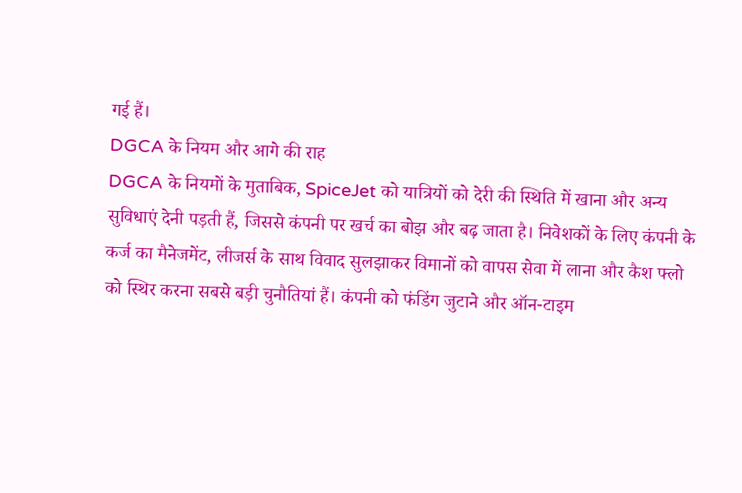गई हैं।
DGCA के नियम और आगे की राह
DGCA के नियमों के मुताबिक, SpiceJet को यात्रियों को देरी की स्थिति में खाना और अन्य सुविधाएं देनी पड़ती हैं, जिससे कंपनी पर खर्च का बोझ और बढ़ जाता है। निवेशकों के लिए कंपनी के कर्ज का मैनेजमेंट, लीजर्स के साथ विवाद सुलझाकर विमानों को वापस सेवा में लाना और कैश फ्लो को स्थिर करना सबसे बड़ी चुनौतियां हैं। कंपनी को फंडिंग जुटाने और ऑन-टाइम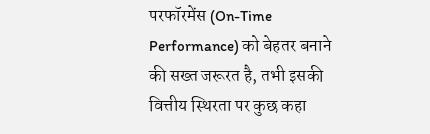परफॉरमेंस (On-Time Performance) को बेहतर बनाने की सख्त जरूरत है, तभी इसकी वित्तीय स्थिरता पर कुछ कहा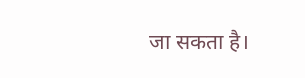जा सकता है।